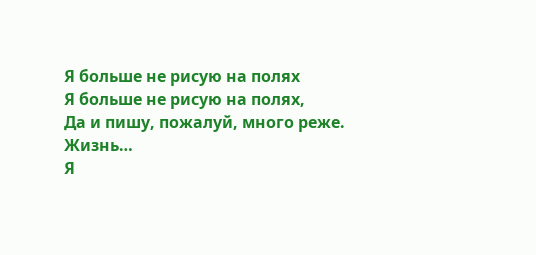Я больше не рисую на полях
Я больше не рисую на полях,
Да и пишу, пожалуй, много реже.
Жизнь…
Я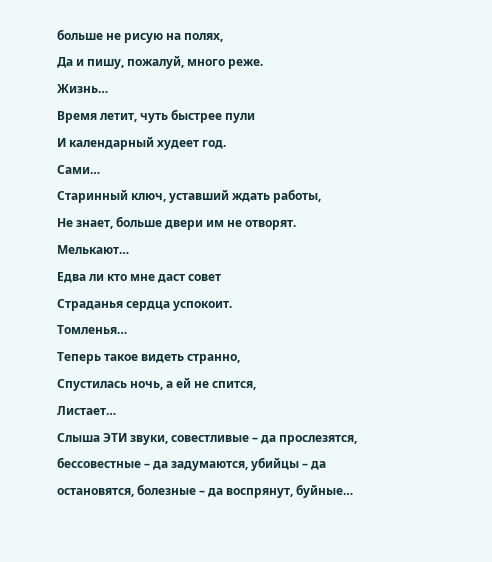больше не рисую на полях,
Да и пишу, пожалуй, много реже.
Жизнь…
Время летит, чуть быстрее пули
И календарный худеет год.
Сами…
Старинный ключ, уставший ждать работы,
Не знает, больше двери им не отворят.
Мелькают…
Едва ли кто мне даст совет
Страданья сердца успокоит.
Томленья…
Теперь такое видеть странно,
Спустилась ночь, а ей не спится,
Листает…
Слыша ЭТИ звуки, совестливые – да прослезятся, бессовестные – да задумаются, убийцы – да остановятся, болезные – да воспрянут, буйные…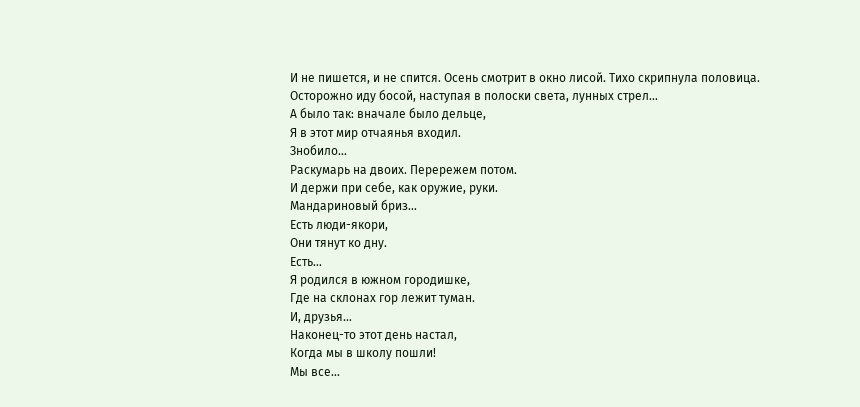И не пишется, и не спится. Осень смотрит в окно лисой. Тихо скрипнула половица. Осторожно иду босой, наступая в полоски света, лунных стрел…
А было так: вначале было дельце,
Я в этот мир отчаянья входил.
Знобило…
Раскумарь на двоих. Перережем потом.
И держи при себе, как оружие, руки.
Мандариновый бриз…
Есть люди-якори,
Они тянут ко дну.
Есть…
Я родился в южном городишке,
Где на склонах гор лежит туман.
И, друзья…
Наконец-то этот день настал,
Когда мы в школу пошли!
Мы все…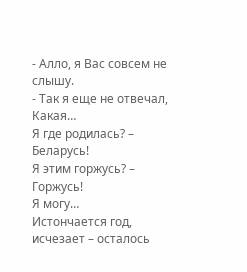- Алло, я Вас совсем не слышу.
- Так я еще не отвечал,
Какая…
Я где родилась? – Беларусь!
Я этим горжусь? – Горжусь!
Я могу…
Истончается год, исчезает – осталось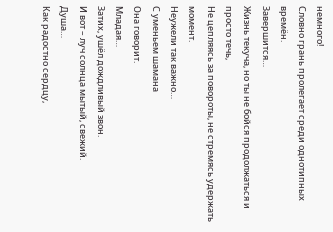немного!
Словно грань пролегает среди однотипных времён.
Завершится…
Жизнь текуча, но ты не бойся продолжаться и просто течь,
Не цепляясь за повороты, не стремясь удержать момент.
Неужели так важно…
С уменьем шамана
Она говорит.
Младая…
Затих, ушёл дождливый звон.
И вот – луч солнца мытый, свежий.
Душа…
Как радостно сердцу,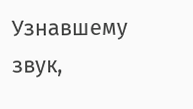Узнавшему звук,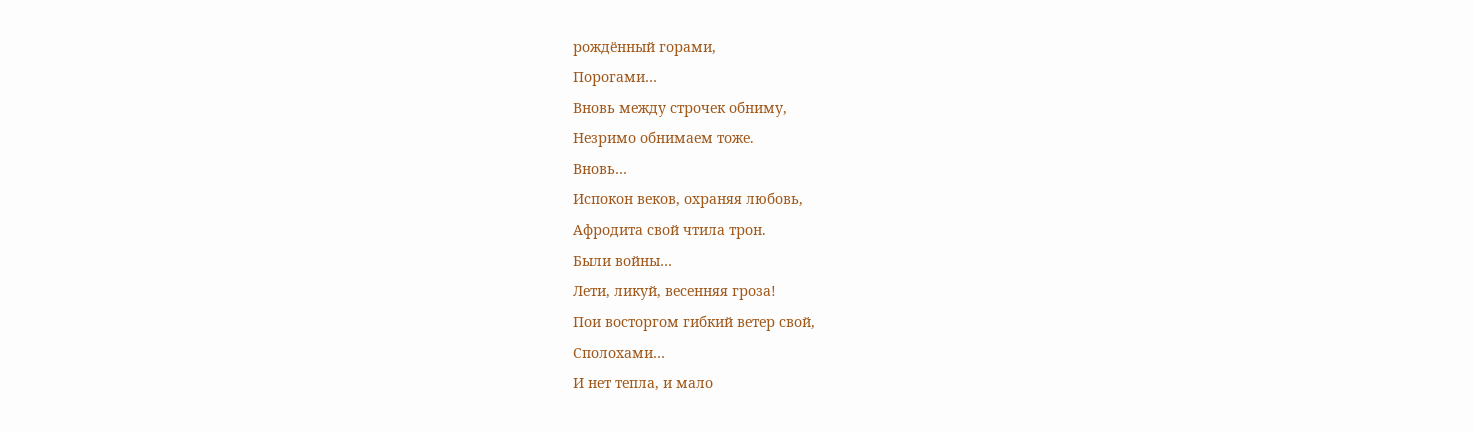рождённый горами,
Порогами…
Вновь между строчек обниму,
Незримо обнимаем тоже.
Вновь…
Испокон веков, охраняя любовь,
Афродита свой чтила трон.
Были войны…
Лети, ликуй, весенняя гроза!
Пои восторгом гибкий ветер свой,
Сполохами…
И нет тепла, и мало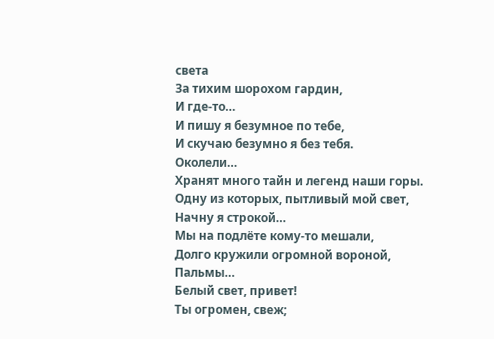света
За тихим шорохом гардин,
И где-то…
И пишу я безумное по тебе,
И скучаю безумно я без тебя.
Околели…
Хранят много тайн и легенд наши горы.
Одну из которых, пытливый мой свет,
Начну я строкой…
Мы на подлёте кому-то мешали,
Долго кружили огромной вороной,
Пальмы…
Белый свет, привет!
Ты огромен, свеж;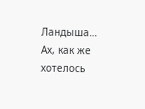Ландыша…
Ах, как же хотелось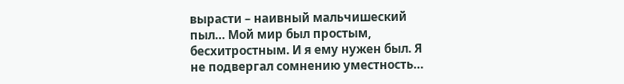вырасти – наивный мальчишеский пыл… Мой мир был простым, бесхитростным. И я ему нужен был. Я не подвергал сомнению уместность…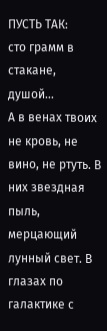ПУСТЬ ТАК:
сто грамм в стакане,
душой…
А в венах твоих не кровь, не вино, не ртуть. В них звездная пыль, мерцающий лунный свет. В глазах по галактике с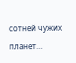сотней чужих планет…